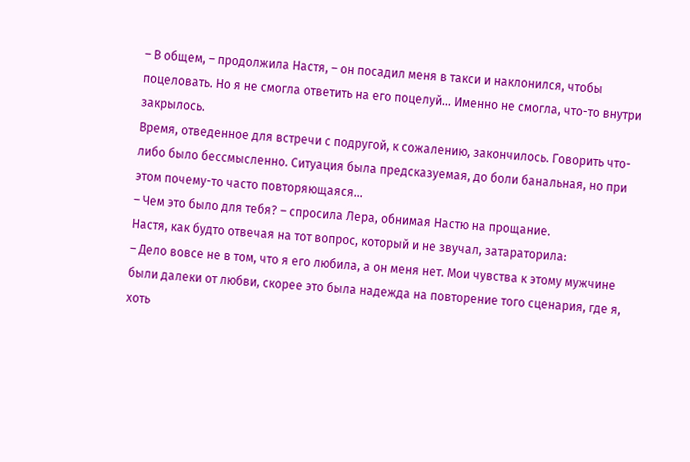– В общем, – продолжила Настя, – он посадил меня в такси и наклонился, чтобы поцеловать. Но я не смогла ответить на его поцелуй… Именно не смогла, что-то внутри закрылось.
Время, отведенное для встречи с подругой, к сожалению, закончилось. Говорить что-либо было бессмысленно. Ситуация была предсказуемая, до боли банальная, но при этом почему-то часто повторяющаяся…
– Чем это было для тебя? – спросила Лера, обнимая Настю на прощание.
Настя, как будто отвечая на тот вопрос, который и не звучал, затараторила:
– Дело вовсе не в том, что я его любила, а он меня нет. Мои чувства к этому мужчине были далеки от любви, скорее это была надежда на повторение того сценария, где я, хоть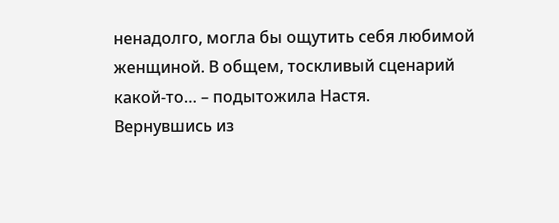ненадолго, могла бы ощутить себя любимой женщиной. В общем, тоскливый сценарий какой-то… – подытожила Настя.
Вернувшись из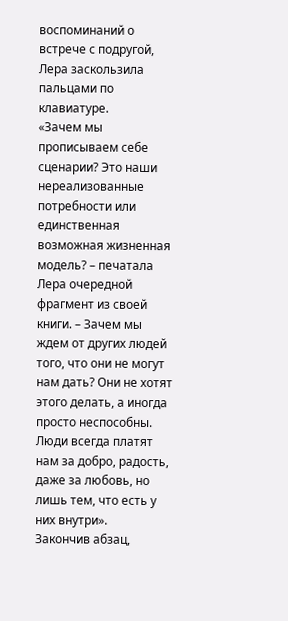воспоминаний о встрече с подругой, Лера заскользила пальцами по клавиатуре.
«Зачем мы прописываем себе сценарии? Это наши нереализованные потребности или единственная возможная жизненная модель? – печатала Лера очередной фрагмент из своей книги. – Зачем мы ждем от других людей того, что они не могут нам дать? Они не хотят этого делать, а иногда просто неспособны. Люди всегда платят нам за добро, радость, даже за любовь, но лишь тем, что есть у них внутри».
Закончив абзац,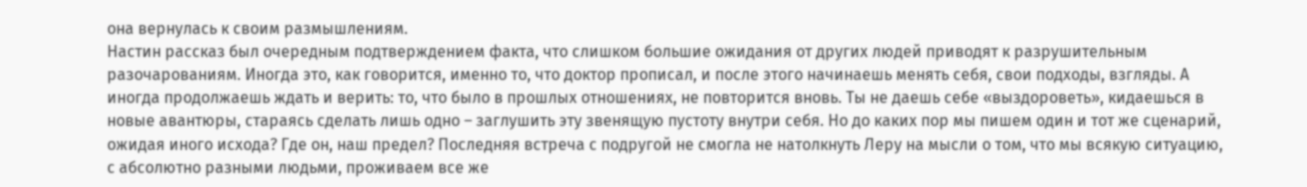она вернулась к своим размышлениям.
Настин рассказ был очередным подтверждением факта, что слишком большие ожидания от других людей приводят к разрушительным разочарованиям. Иногда это, как говорится, именно то, что доктор прописал, и после этого начинаешь менять себя, свои подходы, взгляды. А иногда продолжаешь ждать и верить: то, что было в прошлых отношениях, не повторится вновь. Ты не даешь себе «выздороветь», кидаешься в новые авантюры, стараясь сделать лишь одно – заглушить эту звенящую пустоту внутри себя. Но до каких пор мы пишем один и тот же сценарий, ожидая иного исхода? Где он, наш предел? Последняя встреча с подругой не смогла не натолкнуть Леру на мысли о том, что мы всякую ситуацию, с абсолютно разными людьми, проживаем все же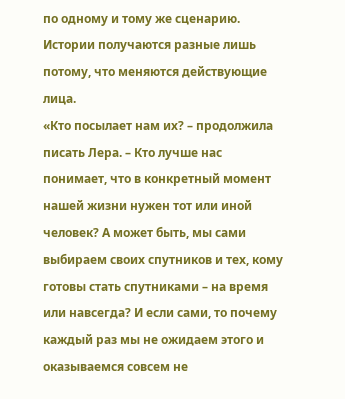по одному и тому же сценарию. Истории получаются разные лишь потому, что меняются действующие лица.
«Кто посылает нам их? – продолжила писать Лера. – Кто лучше нас понимает, что в конкретный момент нашей жизни нужен тот или иной человек? А может быть, мы сами выбираем своих спутников и тех, кому готовы стать спутниками – на время или навсегда? И если сами, то почему каждый раз мы не ожидаем этого и оказываемся совсем не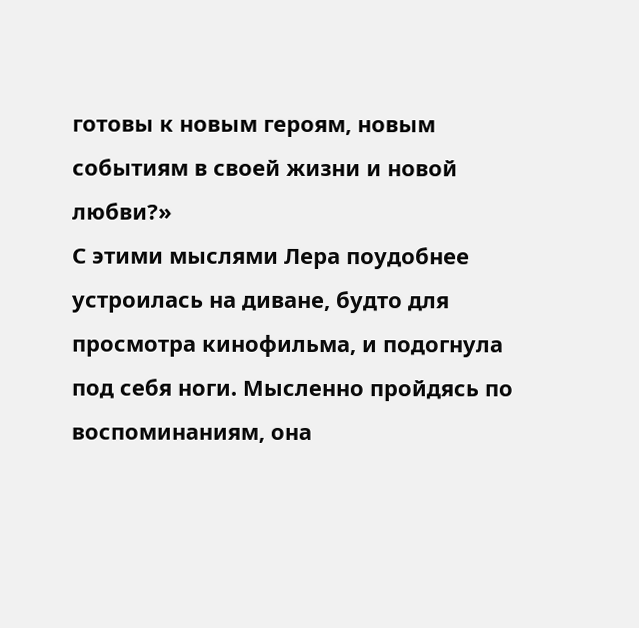готовы к новым героям, новым событиям в своей жизни и новой любви?»
С этими мыслями Лера поудобнее устроилась на диване, будто для просмотра кинофильма, и подогнула под себя ноги. Мысленно пройдясь по воспоминаниям, она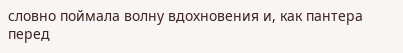словно поймала волну вдохновения и, как пантера перед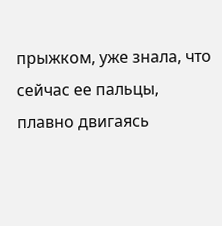прыжком, уже знала, что сейчас ее пальцы, плавно двигаясь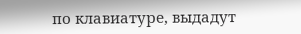по клавиатуре, выдадут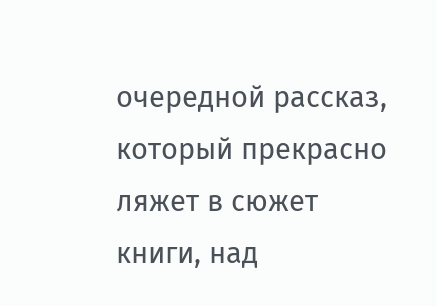очередной рассказ, который прекрасно ляжет в сюжет книги, над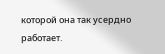которой она так усердно работает.